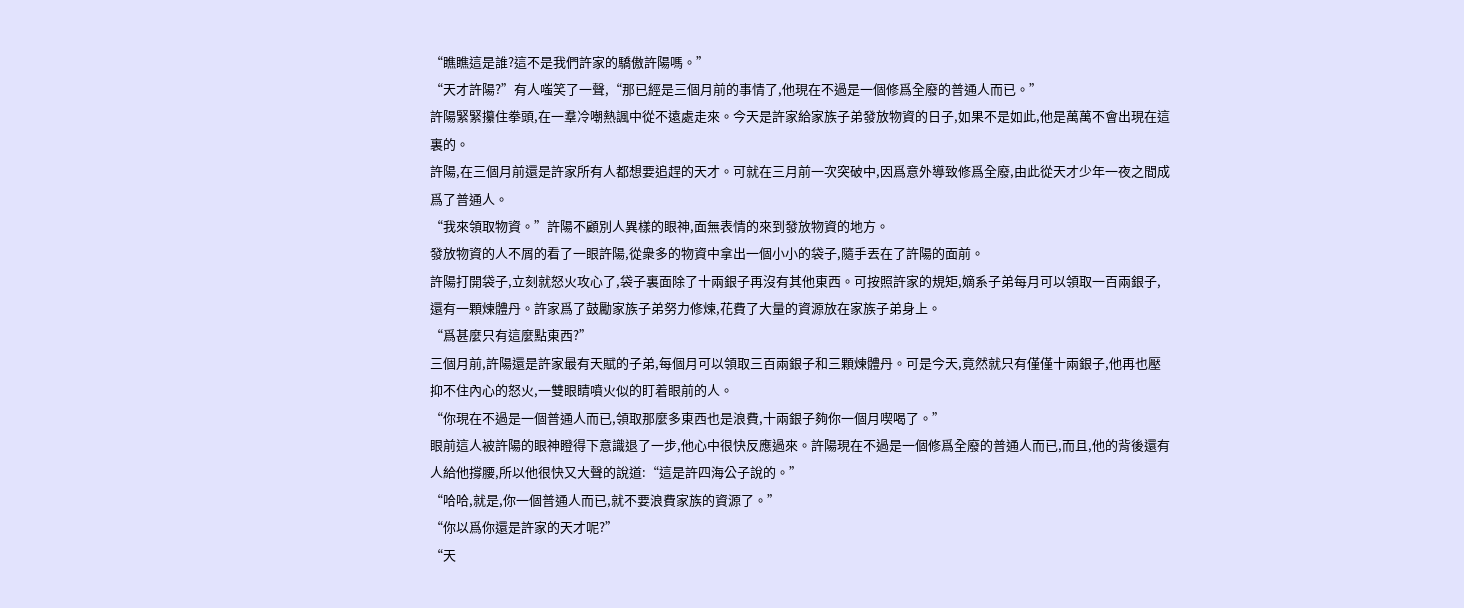“瞧瞧這是誰?這不是我們許家的驕傲許陽嗎。”
“天才許陽?”有人嗤笑了一聲,“那已經是三個月前的事情了,他現在不過是一個修爲全廢的普通人而已。”
許陽緊緊攥住拳頭,在一羣冷嘲熱諷中從不遠處走來。今天是許家給家族子弟發放物資的日子,如果不是如此,他是萬萬不會出現在這裏的。
許陽,在三個月前還是許家所有人都想要追趕的天才。可就在三月前一次突破中,因爲意外導致修爲全廢,由此從天才少年一夜之間成爲了普通人。
“我來領取物資。”許陽不顧別人異樣的眼神,面無表情的來到發放物資的地方。
發放物資的人不屑的看了一眼許陽,從衆多的物資中拿出一個小小的袋子,隨手丟在了許陽的面前。
許陽打開袋子,立刻就怒火攻心了,袋子裏面除了十兩銀子再沒有其他東西。可按照許家的規矩,嫡系子弟每月可以領取一百兩銀子,還有一顆煉體丹。許家爲了鼓勵家族子弟努力修煉,花費了大量的資源放在家族子弟身上。
“爲甚麼只有這麼點東西?”
三個月前,許陽還是許家最有天賦的子弟,每個月可以領取三百兩銀子和三顆煉體丹。可是今天,竟然就只有僅僅十兩銀子,他再也壓抑不住內心的怒火,一雙眼睛噴火似的盯着眼前的人。
“你現在不過是一個普通人而已,領取那麼多東西也是浪費,十兩銀子夠你一個月喫喝了。”
眼前這人被許陽的眼神瞪得下意識退了一步,他心中很快反應過來。許陽現在不過是一個修爲全廢的普通人而已,而且,他的背後還有人給他撐腰,所以他很快又大聲的說道:“這是許四海公子說的。”
“哈哈,就是,你一個普通人而已,就不要浪費家族的資源了。”
“你以爲你還是許家的天才呢?”
“天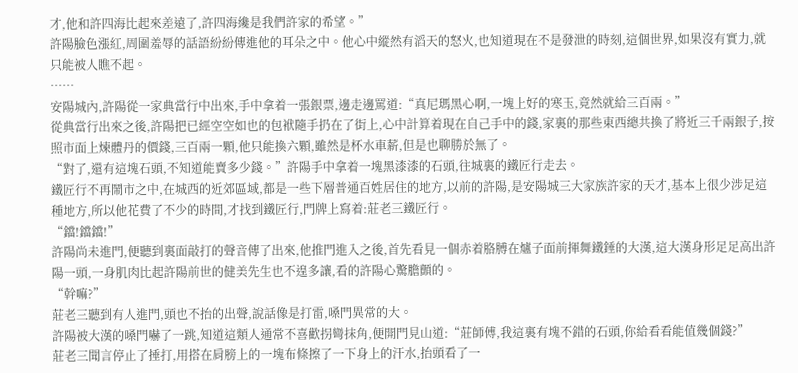才,他和許四海比起來差遠了,許四海纔是我們許家的希望。”
許陽臉色漲紅,周圍羞辱的話語紛紛傳進他的耳朵之中。他心中縱然有滔天的怒火,也知道現在不是發泄的時刻,這個世界,如果沒有實力,就只能被人瞧不起。
……
安陽城內,許陽從一家典當行中出來,手中拿着一張銀票,邊走邊罵道:“真尼瑪黑心啊,一塊上好的寒玉,竟然就給三百兩。”
從典當行出來之後,許陽把已經空空如也的包袱隨手扔在了街上,心中計算着現在自己手中的錢,家裏的那些東西總共換了將近三千兩銀子,按照市面上煉體丹的價錢,三百兩一顆,他只能換六顆,雖然是杯水車薪,但是也聊勝於無了。
“對了,還有這塊石頭,不知道能賣多少錢。”許陽手中拿着一塊黑漆漆的石頭,往城裏的鐵匠行走去。
鐵匠行不再鬧市之中,在城西的近郊區域,都是一些下層普通百姓居住的地方,以前的許陽,是安陽城三大家族許家的天才,基本上很少涉足這種地方,所以他花費了不少的時間,才找到鐵匠行,門牌上寫着:莊老三鐵匠行。
“鐺!鐺鐺!”
許陽尚未進門,便聽到裏面敲打的聲音傳了出來,他推門進入之後,首先看見一個赤着胳膊在爐子面前揮舞鐵錘的大漢,這大漢身形足足高出許陽一頭,一身肌肉比起許陽前世的健美先生也不遑多讓,看的許陽心驚膽顫的。
“幹嘛?”
莊老三聽到有人進門,頭也不抬的出聲,說話像是打雷,嗓門異常的大。
許陽被大漢的嗓門嚇了一跳,知道這類人通常不喜歡拐彎抹角,便開門見山道:“莊師傅,我這裏有塊不錯的石頭,你給看看能值幾個錢?”
莊老三聞言停止了捶打,用搭在肩膀上的一塊布條擦了一下身上的汗水,抬頭看了一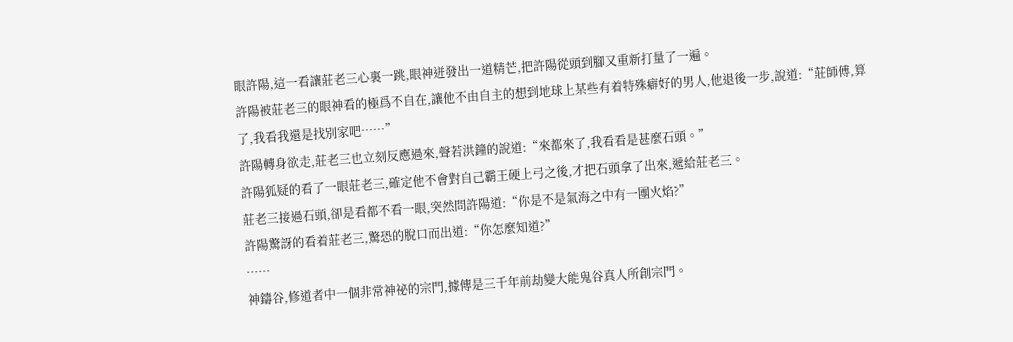眼許陽,這一看讓莊老三心裏一跳,眼神迸發出一道精芒,把許陽從頭到腳又重新打量了一遍。
許陽被莊老三的眼神看的極爲不自在,讓他不由自主的想到地球上某些有着特殊癖好的男人,他退後一步,說道:“莊師傅,算了,我看我還是找別家吧……”
許陽轉身欲走,莊老三也立刻反應過來,聲若洪鐘的說道:“來都來了,我看看是甚麼石頭。”
許陽狐疑的看了一眼莊老三,確定他不會對自己霸王硬上弓之後,才把石頭拿了出來,遞給莊老三。
莊老三接過石頭,卻是看都不看一眼,突然問許陽道:“你是不是氣海之中有一團火焰?”
許陽驚訝的看着莊老三,驚恐的脫口而出道:“你怎麼知道?”
……
神鑄谷,修道者中一個非常神祕的宗門,據傳是三千年前劫變大能鬼谷真人所創宗門。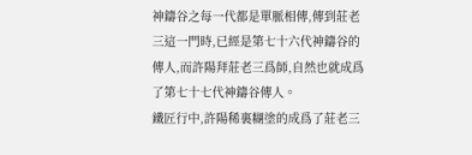神鑄谷之每一代都是單脈相傳,傳到莊老三這一門時,已經是第七十六代神鑄谷的傳人,而許陽拜莊老三爲師,自然也就成爲了第七十七代神鑄谷傳人。
鐵匠行中,許陽稀裏糊塗的成爲了莊老三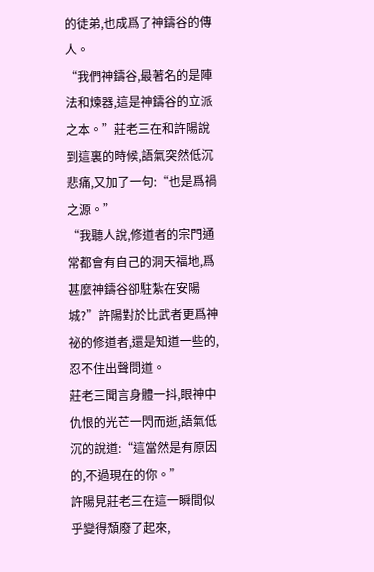的徒弟,也成爲了神鑄谷的傳人。
“我們神鑄谷,最著名的是陣法和煉器,這是神鑄谷的立派之本。”莊老三在和許陽說到這裏的時候,語氣突然低沉悲痛,又加了一句:“也是爲禍之源。”
“我聽人說,修道者的宗門通常都會有自己的洞天福地,爲甚麼神鑄谷卻駐紮在安陽城?”許陽對於比武者更爲神祕的修道者,還是知道一些的,忍不住出聲問道。
莊老三聞言身體一抖,眼神中仇恨的光芒一閃而逝,語氣低沉的說道:“這當然是有原因的,不過現在的你。”
許陽見莊老三在這一瞬間似乎變得頹廢了起來,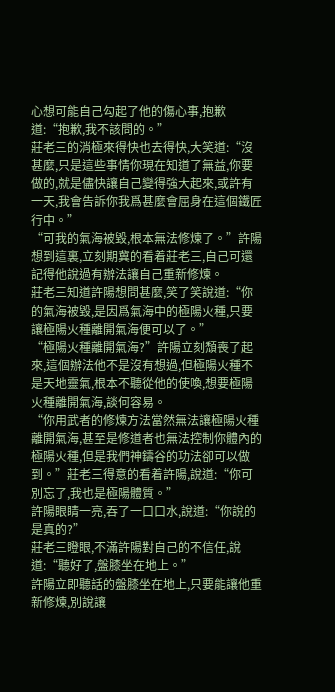心想可能自己勾起了他的傷心事,抱歉道:“抱歉,我不該問的。”
莊老三的消極來得快也去得快,大笑道:“沒甚麼,只是這些事情你現在知道了無益,你要做的,就是儘快讓自己變得強大起來,或許有一天,我會告訴你我爲甚麼會屈身在這個鐵匠行中。”
“可我的氣海被毀,根本無法修煉了。”許陽想到這裏,立刻期冀的看着莊老三,自己可還記得他說過有辦法讓自己重新修煉。
莊老三知道許陽想問甚麼,笑了笑說道:“你的氣海被毀,是因爲氣海中的極陽火種,只要讓極陽火種離開氣海便可以了。”
“極陽火種離開氣海?”許陽立刻頹喪了起來,這個辦法他不是沒有想過,但極陽火種不是天地靈氣,根本不聽從他的使喚,想要極陽火種離開氣海,談何容易。
“你用武者的修煉方法當然無法讓極陽火種離開氣海,甚至是修道者也無法控制你體內的極陽火種,但是我們神鑄谷的功法卻可以做到。”莊老三得意的看着許陽,說道:“你可別忘了,我也是極陽體質。”
許陽眼睛一亮,吞了一口口水,說道:“你說的是真的?”
莊老三瞪眼,不滿許陽對自己的不信任,說道:“聽好了,盤膝坐在地上。”
許陽立即聽話的盤膝坐在地上,只要能讓他重新修煉,別說讓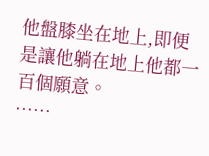他盤膝坐在地上,即便是讓他躺在地上他都一百個願意。
……